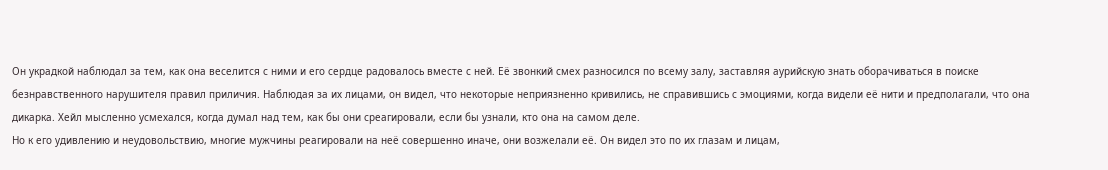Он украдкой наблюдал за тем, как она веселится с ними и его сердце радовалось вместе с ней. Её звонкий смех разносился по всему залу, заставляя аурийскую знать оборачиваться в поиске безнравственного нарушителя правил приличия. Наблюдая за их лицами, он видел, что некоторые неприязненно кривились, не справившись с эмоциями, когда видели её нити и предполагали, что она дикарка. Хейл мысленно усмехался, когда думал над тем, как бы они среагировали, если бы узнали, кто она на самом деле.
Но к его удивлению и неудовольствию, многие мужчины реагировали на неё совершенно иначе, они возжелали её. Он видел это по их глазам и лицам,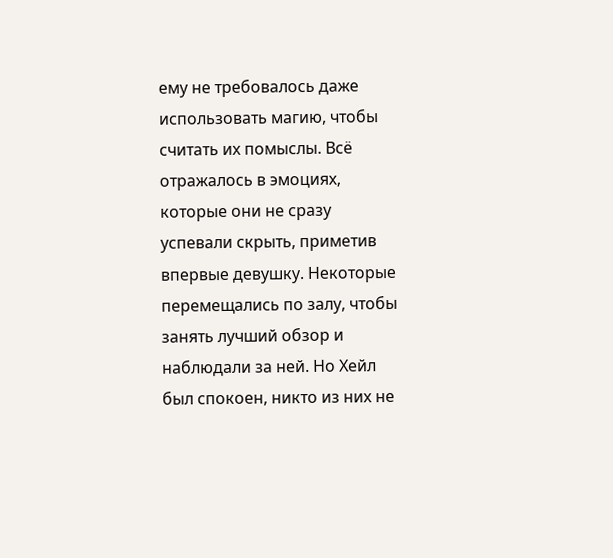ему не требовалось даже использовать магию, чтобы считать их помыслы. Всё отражалось в эмоциях, которые они не сразу успевали скрыть, приметив впервые девушку. Некоторые перемещались по залу, чтобы занять лучший обзор и наблюдали за ней. Но Хейл был спокоен, никто из них не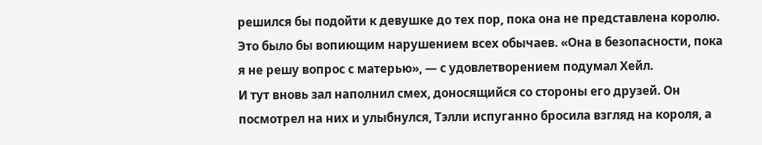решился бы подойти к девушке до тех пор, пока она не представлена королю. Это было бы вопиющим нарушением всех обычаев. «Она в безопасности, пока я не решу вопрос с матерью», — с удовлетворением подумал Хейл.
И тут вновь зал наполнил смех, доносящийся со стороны его друзей. Он посмотрел на них и улыбнулся, Тэлли испуганно бросила взгляд на короля, а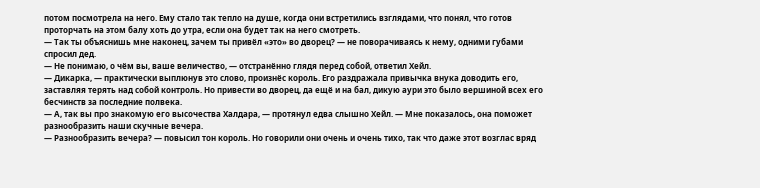потом посмотрела на него. Ему стало так тепло на душе, когда они встретились взглядами, что понял, что готов проторчать на этом балу хоть до утра, если она будет так на него смотреть.
— Так ты объяснишь мне наконец, зачем ты привёл «это» во дворец? — не поворачиваясь к нему, одними губами спросил дед.
— Не понимаю, о чём вы, ваше величество, — отстранённо глядя перед собой, ответил Хейл.
— Дикарка, — практически выплюнув это слово, произнёс король. Его раздражала привычка внука доводить его, заставляя терять над собой контроль. Но привести во дворец, да ещё и на бал, дикую аури это было вершиной всех его бесчинств за последние полвека.
— А, так вы про знакомую его высочества Халдара, — протянул едва слышно Хейл. — Мне показалось, она поможет разнообразить наши скучные вечера.
— Разнообразить вечера? — повысил тон король. Но говорили они очень и очень тихо, так что даже этот возглас вряд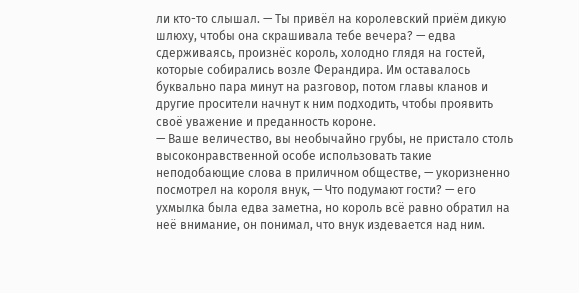ли кто-то слышал. — Ты привёл на королевский приём дикую шлюху, чтобы она скрашивала тебе вечера? — едва сдерживаясь, произнёс король, холодно глядя на гостей, которые собирались возле Ферандира. Им оставалось буквально пара минут на разговор, потом главы кланов и другие просители начнут к ним подходить, чтобы проявить своё уважение и преданность короне.
— Ваше величество, вы необычайно грубы, не пристало столь высоконравственной особе использовать такие неподобающие слова в приличном обществе, — укоризненно посмотрел на короля внук, — Что подумают гости? — его ухмылка была едва заметна, но король всё равно обратил на неё внимание, он понимал, что внук издевается над ним.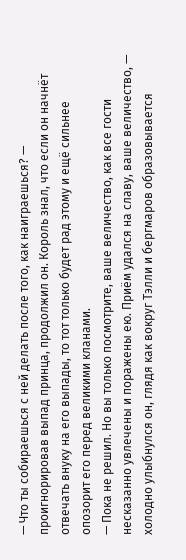— Что ты собираешься с ней делать после того, как наиграешься? — проигнорировав выпад принца, продолжил он. Король знал, что если он начнёт отвечать внуку на его выпады, то тот только будет рад этому и ещё сильнее опозорит его перед великими кланами.
— Пока не решил. Но вы только посмотрите, ваше величество, как все гости несказанно увлечены и поражены ею. Приём удался на славу, ваше величество, — холодно улыбнулся он, глядя как вокруг Тэлли и бергмаров образовывается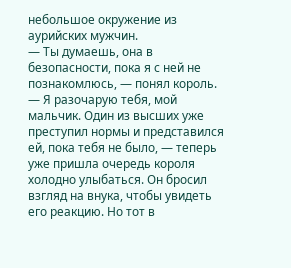небольшое окружение из аурийских мужчин.
— Ты думаешь, она в безопасности, пока я с ней не познакомлюсь, — понял король. — Я разочарую тебя, мой мальчик. Один из высших уже преступил нормы и представился ей, пока тебя не было, — теперь уже пришла очередь короля холодно улыбаться. Он бросил взгляд на внука, чтобы увидеть его реакцию. Но тот в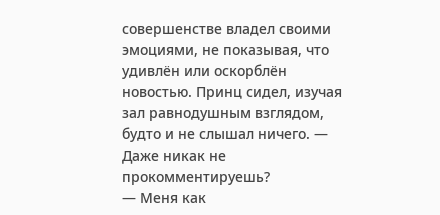совершенстве владел своими эмоциями, не показывая, что удивлён или оскорблён новостью. Принц сидел, изучая зал равнодушным взглядом, будто и не слышал ничего. — Даже никак не прокомментируешь?
— Меня как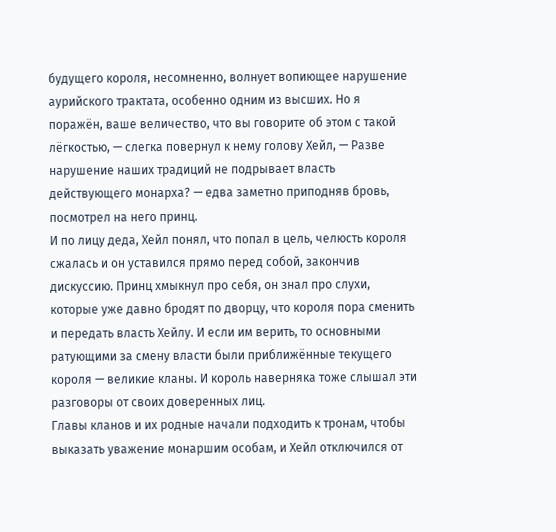будущего короля, несомненно, волнует вопиющее нарушение аурийского трактата, особенно одним из высших. Но я поражён, ваше величество, что вы говорите об этом с такой лёгкостью, — слегка повернул к нему голову Хейл, — Разве нарушение наших традиций не подрывает власть действующего монарха? — едва заметно приподняв бровь, посмотрел на него принц.
И по лицу деда, Хейл понял, что попал в цель, челюсть короля сжалась и он уставился прямо перед собой, закончив дискуссию. Принц хмыкнул про себя, он знал про слухи, которые уже давно бродят по дворцу, что короля пора сменить и передать власть Хейлу. И если им верить, то основными ратующими за смену власти были приближённые текущего короля — великие кланы. И король наверняка тоже слышал эти разговоры от своих доверенных лиц.
Главы кланов и их родные начали подходить к тронам, чтобы выказать уважение монаршим особам, и Хейл отключился от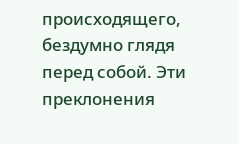происходящего, бездумно глядя перед собой. Эти преклонения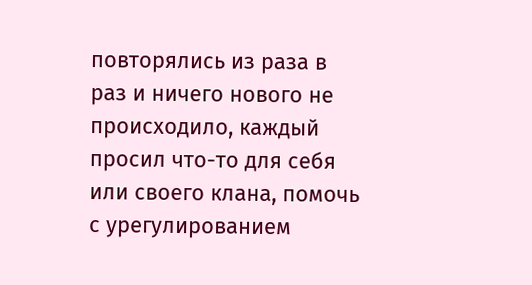повторялись из раза в раз и ничего нового не происходило, каждый просил что-то для себя или своего клана, помочь с урегулированием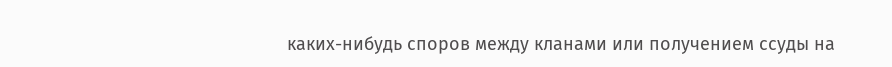каких-нибудь споров между кланами или получением ссуды на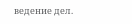ведение дел.